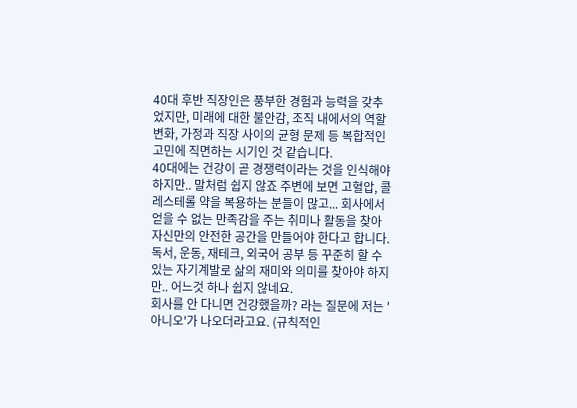40대 후반 직장인은 풍부한 경험과 능력을 갖추었지만, 미래에 대한 불안감, 조직 내에서의 역할 변화, 가정과 직장 사이의 균형 문제 등 복합적인 고민에 직면하는 시기인 것 같습니다.
40대에는 건강이 곧 경쟁력이라는 것을 인식해야 하지만.. 말처럼 쉽지 않죠 주변에 보면 고혈압, 콜레스테롤 약을 복용하는 분들이 많고... 회사에서 얻을 수 없는 만족감을 주는 취미나 활동을 찾아 자신만의 안전한 공간을 만들어야 한다고 합니다. 독서, 운동, 재테크, 외국어 공부 등 꾸준히 할 수 있는 자기계발로 삶의 재미와 의미를 찾아야 하지만.. 어느것 하나 쉽지 않네요.
회사를 안 다니면 건강했을까? 라는 질문에 저는 '아니오'가 나오더라고요. (규칙적인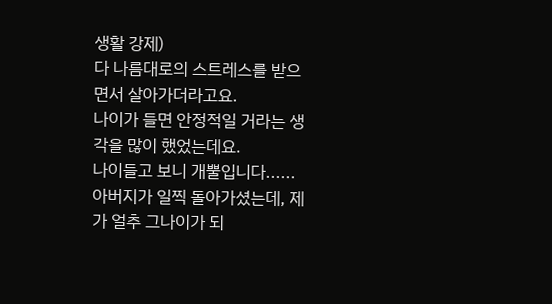생활 강제)
다 나름대로의 스트레스를 받으면서 살아가더라고요.
나이가 들면 안정적일 거라는 생각을 많이 했었는데요.
나이들고 보니 개뿔입니다......
아버지가 일찍 돌아가셨는데, 제가 얼추 그나이가 되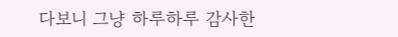다보니 그냥 하루하루 감사한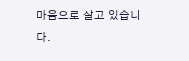마음으로 살고 있습니다.